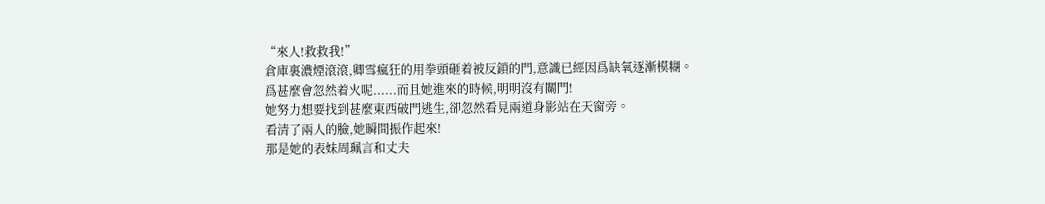“來人!救救我!”
倉庫裏濃煙滾滾,卿雪瘋狂的用拳頭砸着被反鎖的門,意識已經因爲缺氧逐漸模糊。
爲甚麼會忽然着火呢......而且她進來的時候,明明沒有關門!
她努力想要找到甚麼東西破門逃生,卻忽然看見兩道身影站在天窗旁。
看清了兩人的臉,她瞬間振作起來!
那是她的表妹周珮言和丈夫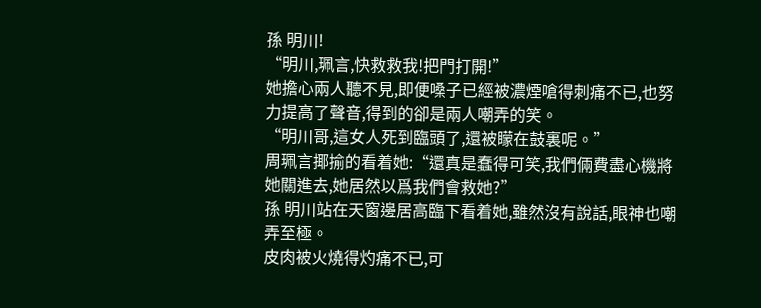孫 明川!
“明川,珮言,快救救我!把門打開!”
她擔心兩人聽不見,即便嗓子已經被濃煙嗆得刺痛不已,也努力提高了聲音,得到的卻是兩人嘲弄的笑。
“明川哥,這女人死到臨頭了,還被矇在鼓裏呢。”
周珮言揶揄的看着她:“還真是蠢得可笑,我們倆費盡心機將她關進去,她居然以爲我們會救她?”
孫 明川站在天窗邊居高臨下看着她,雖然沒有說話,眼神也嘲弄至極。
皮肉被火燒得灼痛不已,可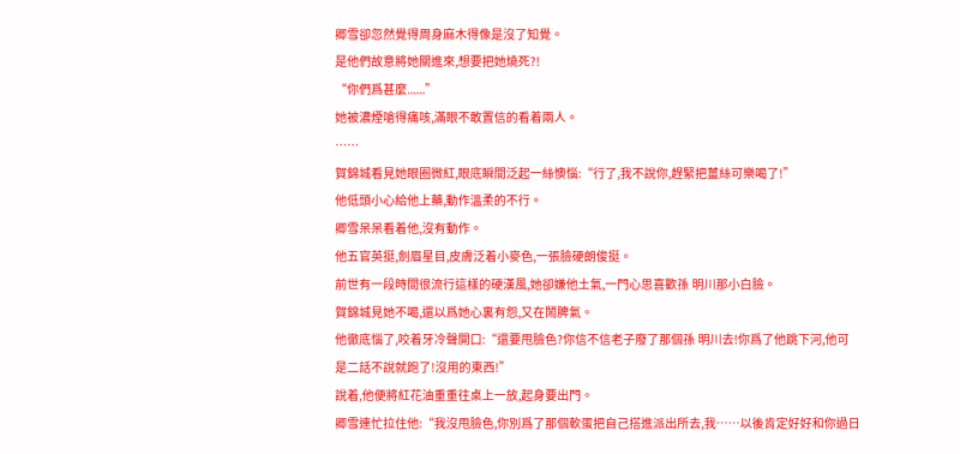卿雪卻忽然覺得周身麻木得像是沒了知覺。
是他們故意將她關進來,想要把她燒死?!
“你們爲甚麼......”
她被濃煙嗆得痛咳,滿眼不敢置信的看着兩人。
……
賀錦城看見她眼圈微紅,眼底瞬間泛起一絲懊惱:“行了,我不說你,趕緊把薑絲可樂喝了!”
他低頭小心給他上藥,動作溫柔的不行。
卿雪呆呆看着他,沒有動作。
他五官英挺,劍眉星目,皮膚泛着小麥色,一張臉硬朗俊挺。
前世有一段時間很流行這樣的硬漢風,她卻嫌他土氣,一門心思喜歡孫 明川那小白臉。
賀錦城見她不喝,還以爲她心裏有怨,又在鬧脾氣。
他徹底惱了,咬着牙冷聲開口:“還要甩臉色?你信不信老子廢了那個孫 明川去!你爲了他跳下河,他可是二話不說就跑了!沒用的東西!”
說着,他便將紅花油重重往桌上一放,起身要出門。
卿雪連忙拉住他:“我沒甩臉色,你別爲了那個軟蛋把自己搭進派出所去,我……以後肯定好好和你過日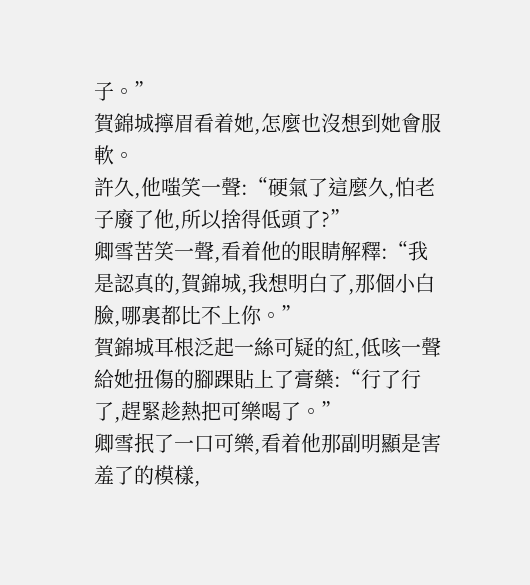子。”
賀錦城擰眉看着她,怎麼也沒想到她會服軟。
許久,他嗤笑一聲:“硬氣了這麼久,怕老子廢了他,所以捨得低頭了?”
卿雪苦笑一聲,看着他的眼睛解釋:“我是認真的,賀錦城,我想明白了,那個小白臉,哪裏都比不上你。”
賀錦城耳根泛起一絲可疑的紅,低咳一聲給她扭傷的腳踝貼上了膏藥:“行了行了,趕緊趁熱把可樂喝了。”
卿雪抿了一口可樂,看着他那副明顯是害羞了的模樣,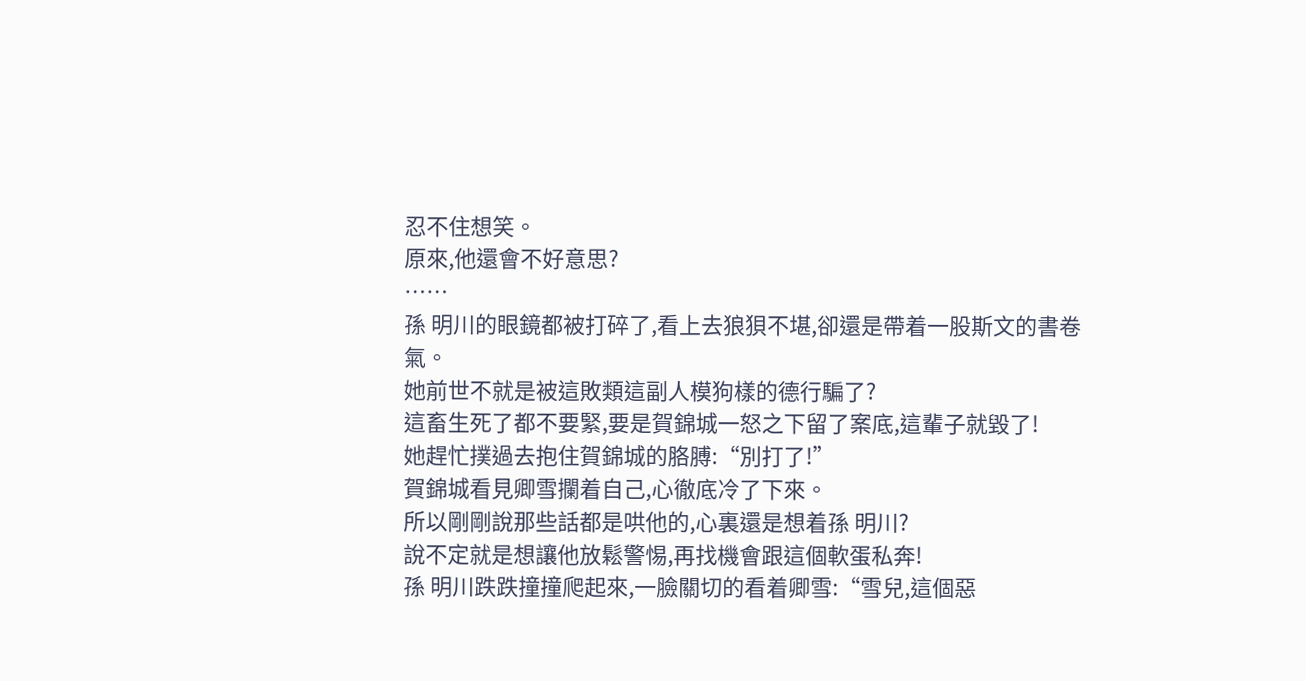忍不住想笑。
原來,他還會不好意思?
……
孫 明川的眼鏡都被打碎了,看上去狼狽不堪,卻還是帶着一股斯文的書卷氣。
她前世不就是被這敗類這副人模狗樣的德行騙了?
這畜生死了都不要緊,要是賀錦城一怒之下留了案底,這輩子就毀了!
她趕忙撲過去抱住賀錦城的胳膊:“別打了!”
賀錦城看見卿雪攔着自己,心徹底冷了下來。
所以剛剛說那些話都是哄他的,心裏還是想着孫 明川?
說不定就是想讓他放鬆警惕,再找機會跟這個軟蛋私奔!
孫 明川跌跌撞撞爬起來,一臉關切的看着卿雪:“雪兒,這個惡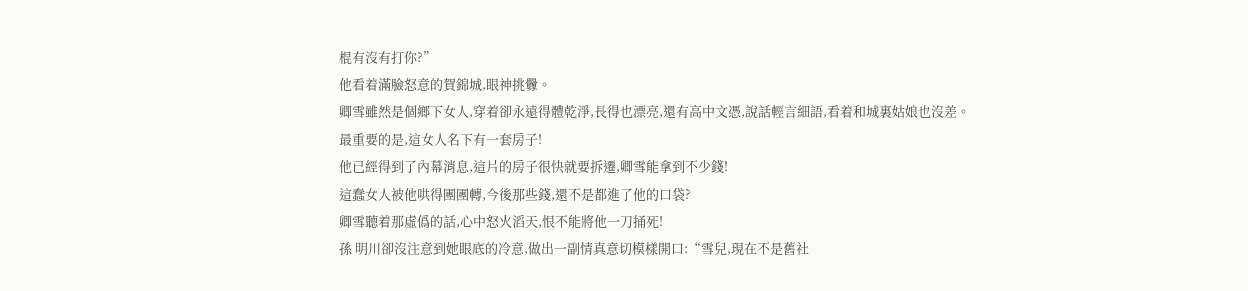棍有沒有打你?”
他看着滿臉怒意的賀錦城,眼神挑釁。
卿雪雖然是個鄉下女人,穿着卻永遠得體乾淨,長得也漂亮,還有高中文憑,說話輕言細語,看着和城裏姑娘也沒差。
最重要的是,這女人名下有一套房子!
他已經得到了內幕消息,這片的房子很快就要拆遷,卿雪能拿到不少錢!
這蠢女人被他哄得團團轉,今後那些錢,還不是都進了他的口袋?
卿雪聽着那虛僞的話,心中怒火滔天,恨不能將他一刀捅死!
孫 明川卻沒注意到她眼底的冷意,做出一副情真意切模樣開口:“雪兒,現在不是舊社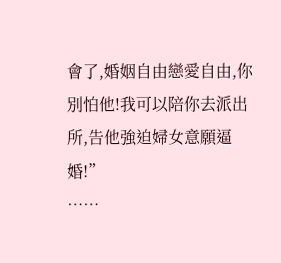會了,婚姻自由戀愛自由,你別怕他!我可以陪你去派出所,告他強迫婦女意願逼婚!”
……